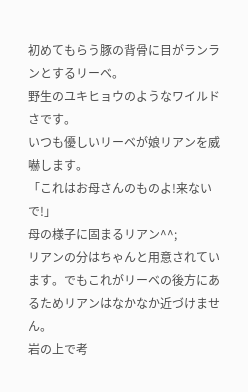初めてもらう豚の背骨に目がランランとするリーベ。
野生のユキヒョウのようなワイルドさです。
いつも優しいリーベが娘リアンを威嚇します。
「これはお母さんのものよ!来ないで!」
母の様子に固まるリアン^^;
リアンの分はちゃんと用意されています。でもこれがリーベの後方にあるためリアンはなかなか近づけません。
岩の上で考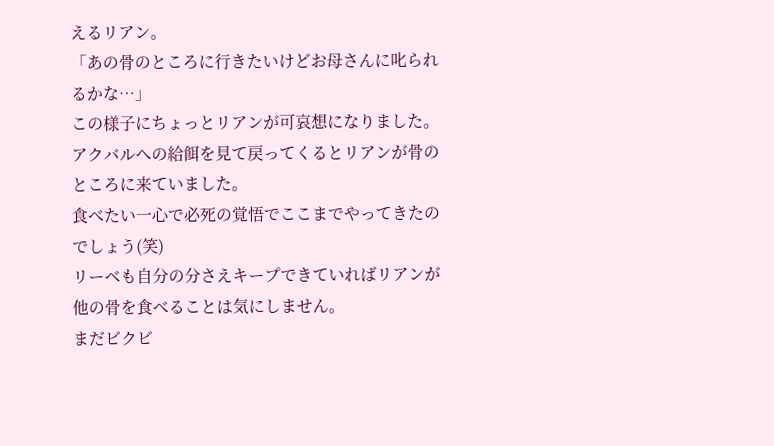えるリアン。
「あの骨のところに行きたいけどお母さんに叱られるかな…」
この様子にちょっとリアンが可哀想になりました。
アクバルへの給餌を見て戻ってくるとリアンが骨のところに来ていました。
食べたい一心で必死の覚悟でここまでやってきたのでしょう(笑)
リーベも自分の分さえキープできていればリアンが他の骨を食べることは気にしません。
まだビクビ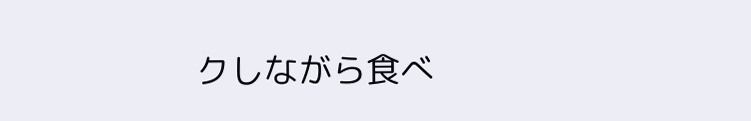クしながら食べ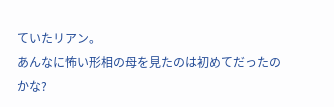ていたリアン。
あんなに怖い形相の母を見たのは初めてだったのかな?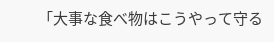「大事な食べ物はこうやって守る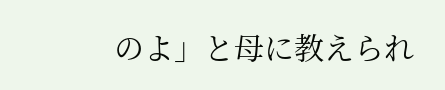のよ」と母に教えられ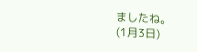ましたね。
(1月3日)